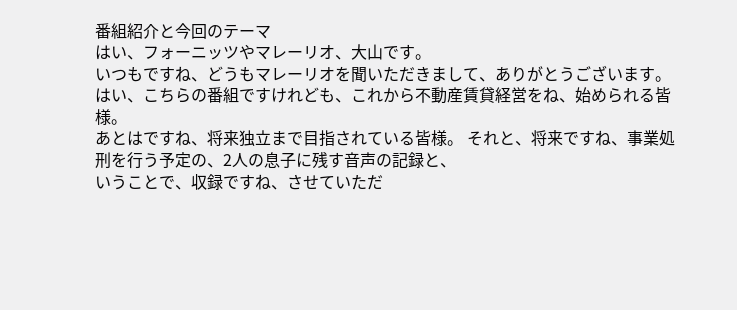番組紹介と今回のテーマ
はい、フォーニッツやマレーリオ、大山です。
いつもですね、どうもマレーリオを聞いただきまして、ありがとうございます。
はい、こちらの番組ですけれども、これから不動産賃貸経営をね、始められる皆様。
あとはですね、将来独立まで目指されている皆様。 それと、将来ですね、事業処刑を行う予定の、2人の息子に残す音声の記録と、
いうことで、収録ですね、させていただ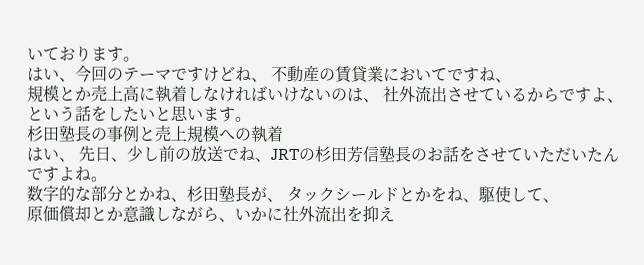いております。
はい、今回のテーマですけどね、 不動産の賃貸業においてですね、
規模とか売上高に執着しなければいけないのは、 社外流出させているからですよ、という話をしたいと思います。
杉田塾長の事例と売上規模への執着
はい、 先日、少し前の放送でね、JRTの杉田芳信塾長のお話をさせていただいたんですよね。
数字的な部分とかね、杉田塾長が、 タックシールドとかをね、駆使して、
原価償却とか意識しながら、いかに社外流出を抑え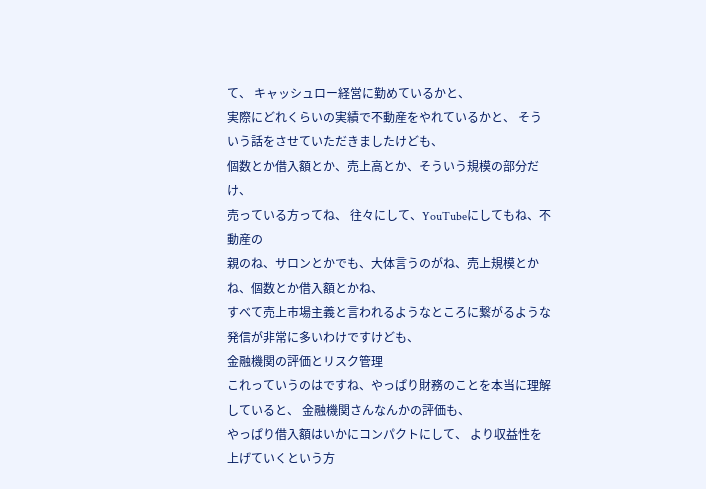て、 キャッシュロー経営に勤めているかと、
実際にどれくらいの実績で不動産をやれているかと、 そういう話をさせていただきましたけども、
個数とか借入額とか、売上高とか、そういう規模の部分だけ、
売っている方ってね、 往々にして、YouTubeにしてもね、不動産の
親のね、サロンとかでも、大体言うのがね、売上規模とかね、個数とか借入額とかね、
すべて売上市場主義と言われるようなところに繋がるような発信が非常に多いわけですけども、
金融機関の評価とリスク管理
これっていうのはですね、やっぱり財務のことを本当に理解していると、 金融機関さんなんかの評価も、
やっぱり借入額はいかにコンパクトにして、 より収益性を上げていくという方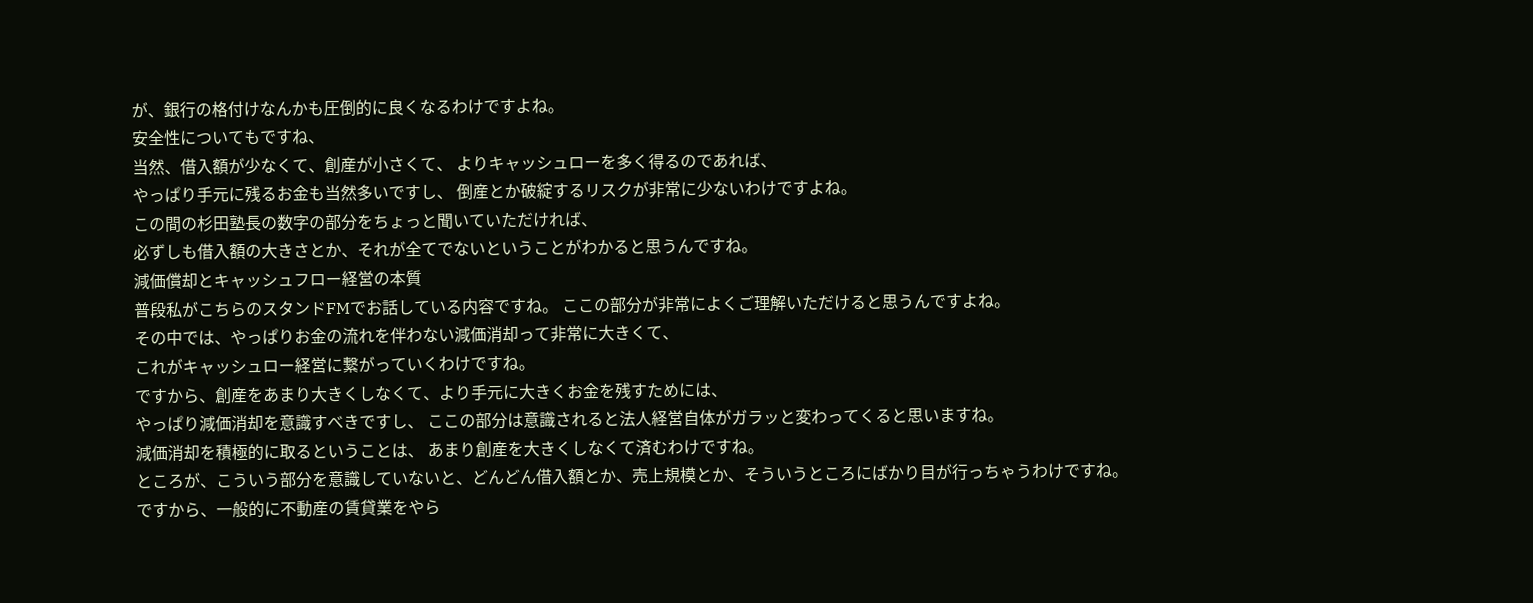が、銀行の格付けなんかも圧倒的に良くなるわけですよね。
安全性についてもですね、
当然、借入額が少なくて、創産が小さくて、 よりキャッシュローを多く得るのであれば、
やっぱり手元に残るお金も当然多いですし、 倒産とか破綻するリスクが非常に少ないわけですよね。
この間の杉田塾長の数字の部分をちょっと聞いていただければ、
必ずしも借入額の大きさとか、それが全てでないということがわかると思うんですね。
減価償却とキャッシュフロー経営の本質
普段私がこちらのスタンドFMでお話している内容ですね。 ここの部分が非常によくご理解いただけると思うんですよね。
その中では、やっぱりお金の流れを伴わない減価消却って非常に大きくて、
これがキャッシュロー経営に繋がっていくわけですね。
ですから、創産をあまり大きくしなくて、より手元に大きくお金を残すためには、
やっぱり減価消却を意識すべきですし、 ここの部分は意識されると法人経営自体がガラッと変わってくると思いますね。
減価消却を積極的に取るということは、 あまり創産を大きくしなくて済むわけですね。
ところが、こういう部分を意識していないと、どんどん借入額とか、売上規模とか、そういうところにばかり目が行っちゃうわけですね。
ですから、一般的に不動産の賃貸業をやら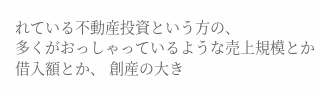れている不動産投資という方の、
多くがおっしゃっているような売上規模とか借入額とか、 創産の大き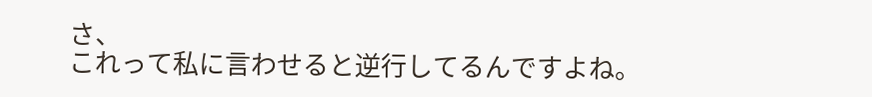さ、
これって私に言わせると逆行してるんですよね。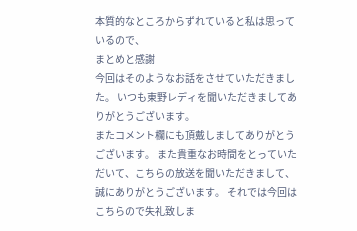本質的なところからずれていると私は思っているので、
まとめと感謝
今回はそのようなお話をさせていただきました。 いつも東野レディを聞いただきましてありがとうございます。
またコメント欄にも頂戴しましてありがとうございます。 また貴重なお時間をとっていただいて、こちらの放送を聞いただきまして、
誠にありがとうございます。 それでは今回はこちらので失礼致しま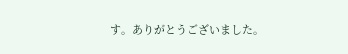す。ありがとうございました。